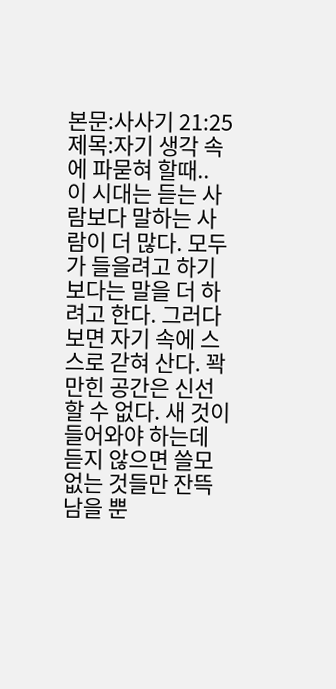본문:사사기 21:25
제목:자기 생각 속에 파묻혀 할때..
이 시대는 듣는 사람보다 말하는 사람이 더 많다. 모두가 들을려고 하기 보다는 말을 더 하려고 한다. 그러다 보면 자기 속에 스스로 갇혀 산다. 꽉 만힌 공간은 신선할 수 없다. 새 것이 들어와야 하는데 듣지 않으면 쓸모 없는 것들만 잔뜩 남을 뿐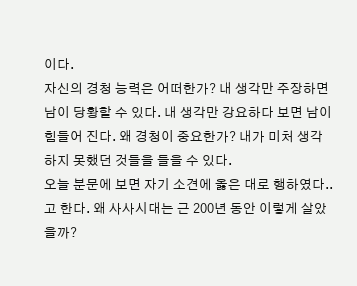이다.
자신의 경청 능력은 어떠한가? 내 생각만 주장하면 남이 당황할 수 있다. 내 생각만 강요하다 보면 남이 힘들어 진다. 왜 경청이 중요한가? 내가 미처 생각하지 못했던 것들을 들을 수 있다.
오늘 분문에 보면 자기 소견에 옳은 대로 행하였다..고 한다. 왜 사사시대는 근 200년 동안 이렇게 살았을까?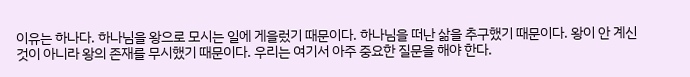이유는 하나다. 하나님을 왕으로 모시는 일에 게을렀기 때문이다. 하나님을 떠난 삶을 추구했기 때문이다. 왕이 안 계신 것이 아니라 왕의 존재를 무시했기 때문이다. 우리는 여기서 아주 중요한 질문을 해야 한다.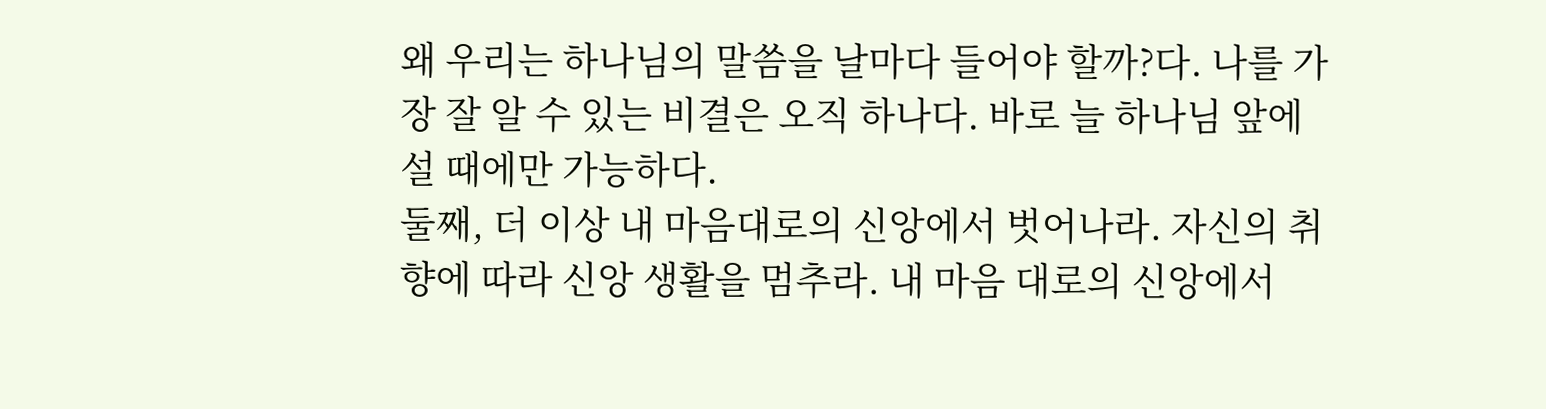왜 우리는 하나님의 말씀을 날마다 들어야 할까?다. 나를 가장 잘 알 수 있는 비결은 오직 하나다. 바로 늘 하나님 앞에 설 때에만 가능하다.
둘째, 더 이상 내 마음대로의 신앙에서 벗어나라. 자신의 취향에 따라 신앙 생활을 멈추라. 내 마음 대로의 신앙에서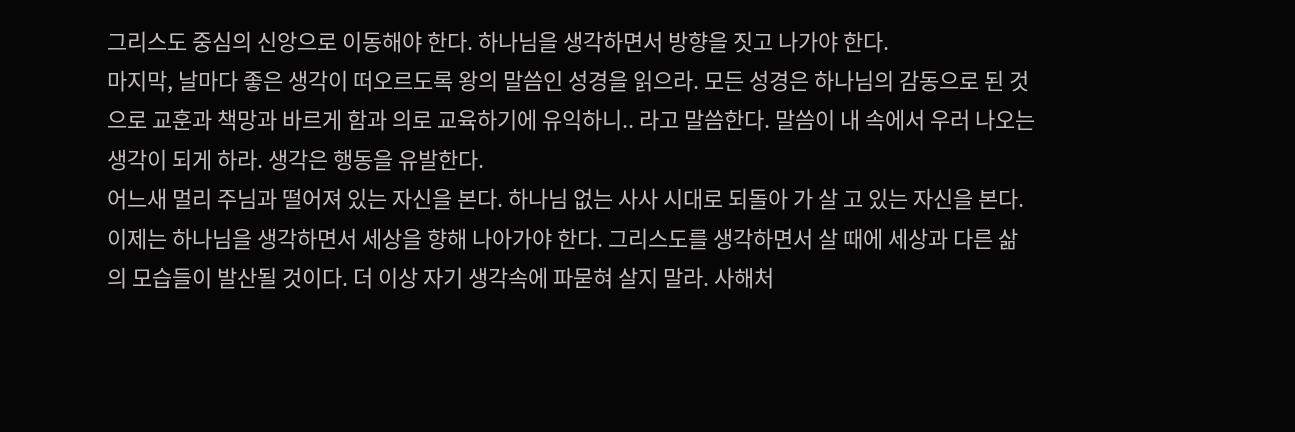그리스도 중심의 신앙으로 이동해야 한다. 하나님을 생각하면서 방향을 짓고 나가야 한다.
마지막, 날마다 좋은 생각이 떠오르도록 왕의 말씀인 성경을 읽으라. 모든 성경은 하나님의 감동으로 된 것으로 교훈과 책망과 바르게 함과 의로 교육하기에 유익하니.. 라고 말씀한다. 말씀이 내 속에서 우러 나오는 생각이 되게 하라. 생각은 행동을 유발한다.
어느새 멀리 주님과 떨어져 있는 자신을 본다. 하나님 없는 사사 시대로 되돌아 가 살 고 있는 자신을 본다. 이제는 하나님을 생각하면서 세상을 향해 나아가야 한다. 그리스도를 생각하면서 살 때에 세상과 다른 삶의 모습들이 발산될 것이다. 더 이상 자기 생각속에 파묻혀 살지 말라. 사해처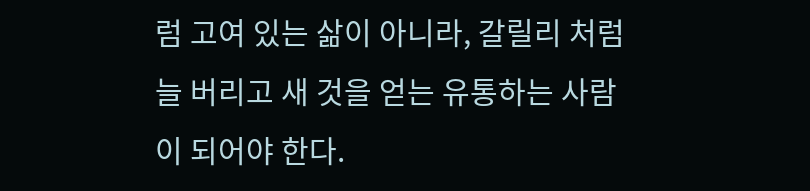럼 고여 있는 삶이 아니라, 갈릴리 처럼 늘 버리고 새 것을 얻는 유통하는 사람이 되어야 한다.